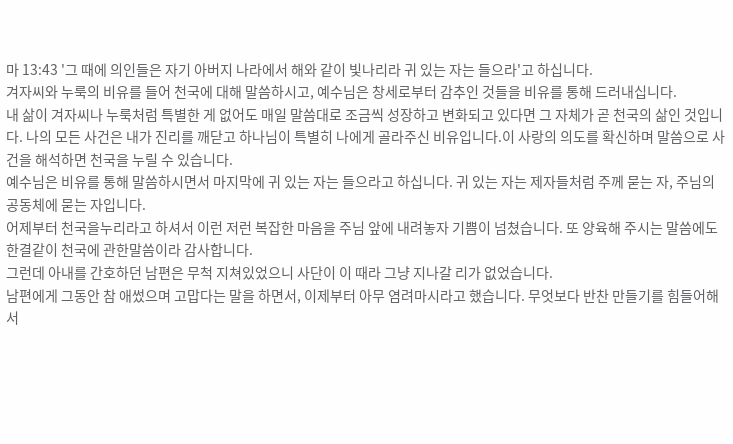마 13:43 '그 때에 의인들은 자기 아버지 나라에서 해와 같이 빛나리라 귀 있는 자는 들으라'고 하십니다.
겨자씨와 누룩의 비유를 들어 천국에 대해 말씀하시고, 예수님은 창세로부터 감추인 것들을 비유를 통해 드러내십니다.
내 삶이 겨자씨나 누룩처럼 특별한 게 없어도 매일 말씀대로 조금씩 성장하고 변화되고 있다면 그 자체가 곧 천국의 삶인 것입니다. 나의 모든 사건은 내가 진리를 깨닫고 하나님이 특별히 나에게 골라주신 비유입니다.이 사랑의 의도를 확신하며 말씀으로 사건을 해석하면 천국을 누릴 수 있습니다.
예수님은 비유를 통해 말씀하시면서 마지막에 귀 있는 자는 들으라고 하십니다. 귀 있는 자는 제자들처럼 주께 묻는 자, 주님의 공동체에 묻는 자입니다.
어제부터 천국을누리라고 하셔서 이런 저런 복잡한 마음을 주님 앞에 내려놓자 기쁨이 넘쳤습니다. 또 양육해 주시는 말씀에도 한결같이 천국에 관한말씀이라 감사합니다.
그런데 아내를 간호하던 남편은 무척 지쳐있었으니 사단이 이 때라 그냥 지나갈 리가 없었습니다.
남편에게 그동안 참 애썼으며 고맙다는 말을 하면서, 이제부터 아무 염려마시라고 했습니다. 무엇보다 반찬 만들기를 힘들어해서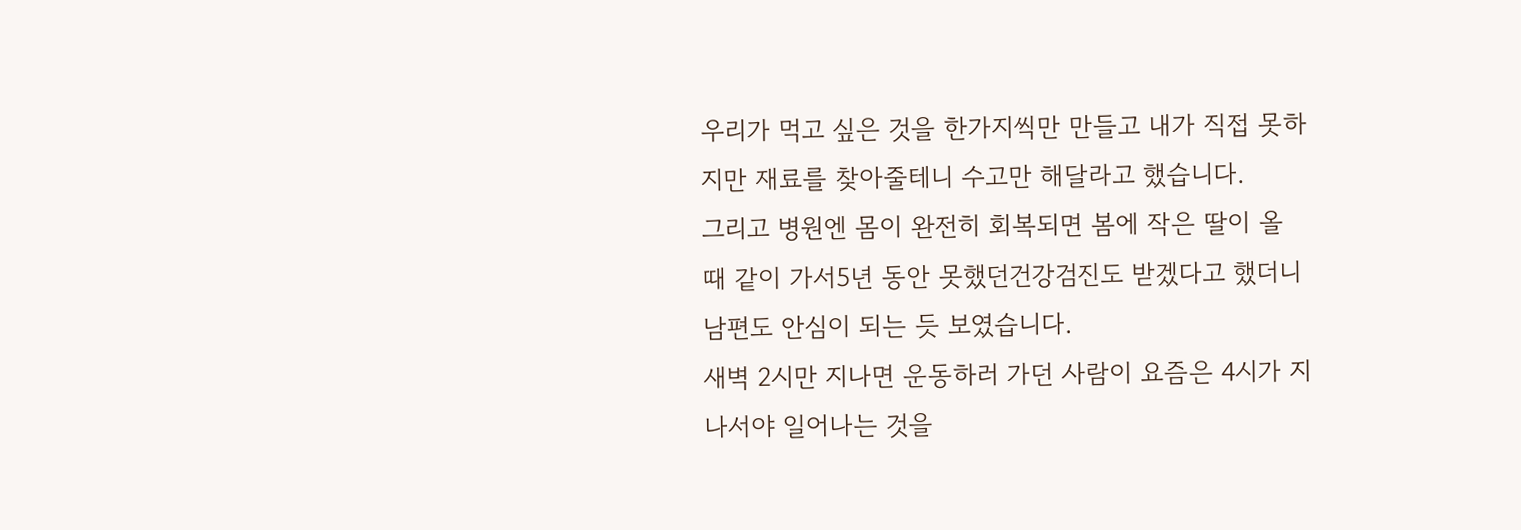우리가 먹고 싶은 것을 한가지씩만 만들고 내가 직접 못하지만 재료를 찾아줄테니 수고만 해달라고 했습니다.
그리고 병원엔 몸이 완전히 회복되면 봄에 작은 딸이 올 때 같이 가서5년 동안 못했던건강검진도 받겠다고 했더니 남편도 안심이 되는 듯 보였습니다.
새벽 2시만 지나면 운동하러 가던 사람이 요즘은 4시가 지나서야 일어나는 것을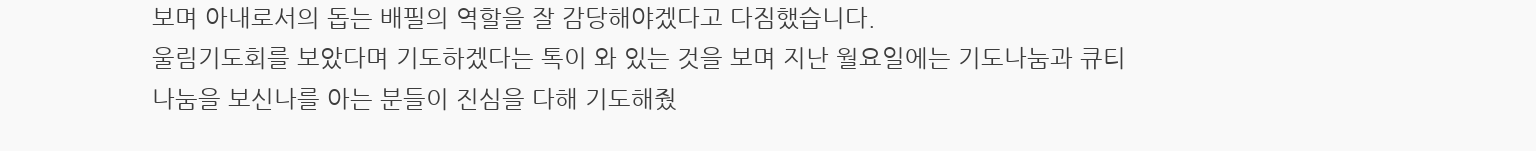보며 아내로서의 돕는 배필의 역할을 잘 감당해야겠다고 다짐했습니다.
울림기도회를 보았다며 기도하겠다는 톡이 와 있는 것을 보며 지난 월요일에는 기도나눔과 큐티나눔을 보신나를 아는 분들이 진심을 다해 기도해줬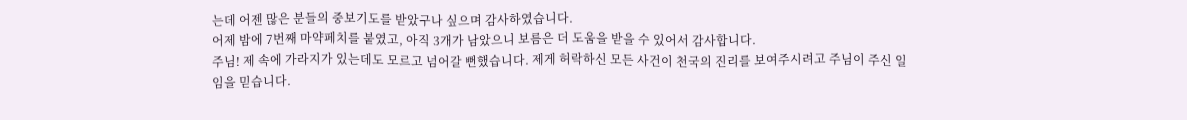는데 어젠 많은 분들의 중보기도를 받았구나 싶으며 감사하였습니다.
어제 밤에 7번째 마약페치를 붙였고, 아직 3개가 남았으니 보름은 더 도움을 받을 수 있어서 감사합니다.
주님! 제 속에 가라지가 있는데도 모르고 넘어갈 뻔했습니다. 제게 허락하신 모든 사건이 천국의 진리를 보여주시려고 주님이 주신 일임을 믿습니다.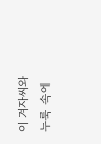이 겨자씨와 누룩 속에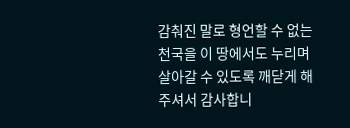감춰진 말로 형언할 수 없는 천국을 이 땅에서도 누리며 살아갈 수 있도록 깨닫게 해주셔서 감사합니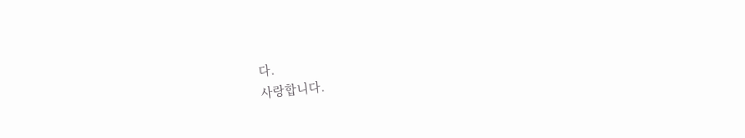다.
사랑합니다.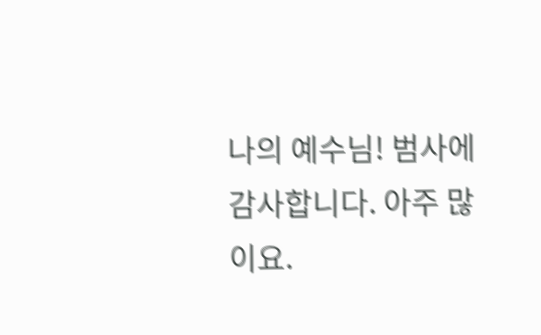나의 예수님! 범사에 감사합니다. 아주 많이요.